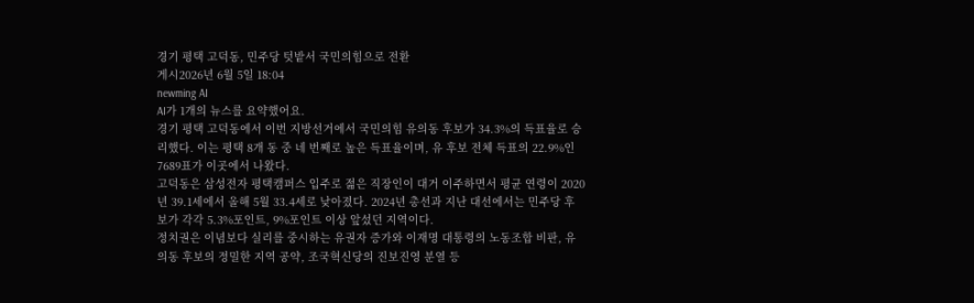경기 평택 고덕동, 민주당 텃밭서 국민의힘으로 전환
게시2026년 6월 5일 18:04
newming AI
AI가 1개의 뉴스를 요약했어요.
경기 평택 고덕동에서 이번 지방선거에서 국민의힘 유의동 후보가 34.3%의 득표율로 승리했다. 이는 평택 8개 동 중 네 번째로 높은 득표율이며, 유 후보 전체 득표의 22.9%인 7689표가 이곳에서 나왔다.
고덕동은 삼성전자 평택캠퍼스 입주로 젊은 직장인이 대거 이주하면서 평균 연령이 2020년 39.1세에서 올해 5월 33.4세로 낮아졌다. 2024년 총선과 지난 대선에서는 민주당 후보가 각각 5.3%포인트, 9%포인트 이상 앞섰던 지역이다.
정치권은 이념보다 실리를 중시하는 유권자 증가와 이재명 대통령의 노동조합 비판, 유의동 후보의 정밀한 지역 공약, 조국혁신당의 진보진영 분열 등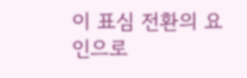이 표심 전환의 요인으로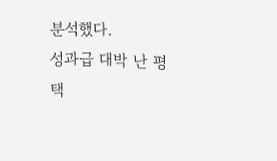분석했다.
성과급 대박 난 평택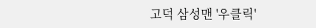고덕 삼성맨 '우클릭'